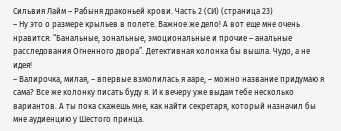Сильвия Лайм – Рабыня драконьей крови. Часть 2 (СИ) (страница 23)
– Ну это о размере крыльев в полете. Важное же дело! А вот еще мне очень нравится: “Банальные, зональные, эмоциональные и прочие – анальные расследования Огненного двора”. Детективная колонка бы вышла. Чудо, а не идея!
– Валирочка, милая, – впервые взмолилась я ааре, – можно название придумаю я сама? Все же колонку писать буду я. И к вечеру уже выдам тебе несколько вариантов. А ты пока скажешь мне, как найти секретаря, который назначил бы мне аудиенцию у Шестого принца.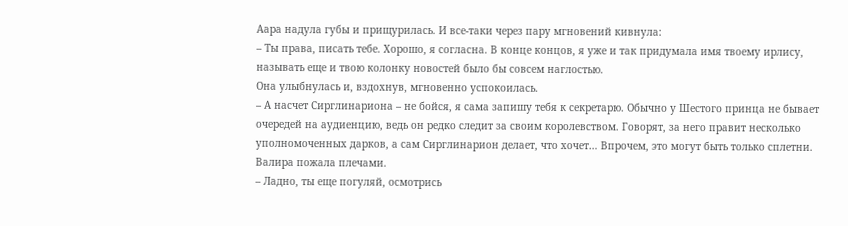Аара надула губы и прищурилась. И все-таки через пару мгновений кивнула:
– Ты права, писать тебе. Хорошо, я согласна. В конце концов, я уже и так придумала имя твоему ирлису, называть еще и твою колонку новостей было бы совсем наглостью.
Она улыбнулась и, вздохнув, мгновенно успокоилась.
– А насчет Сирглинариона – не бойся, я сама запишу тебя к секретарю. Обычно у Шестого принца не бывает очередей на аудиенцию, ведь он редко следит за своим королевством. Говорят, за него правит несколько уполномоченных дарков, а сам Сирглинарион делает, что хочет… Впрочем, это могут быть только сплетни.
Валира пожала плечами.
– Ладно, ты еще погуляй, осмотрись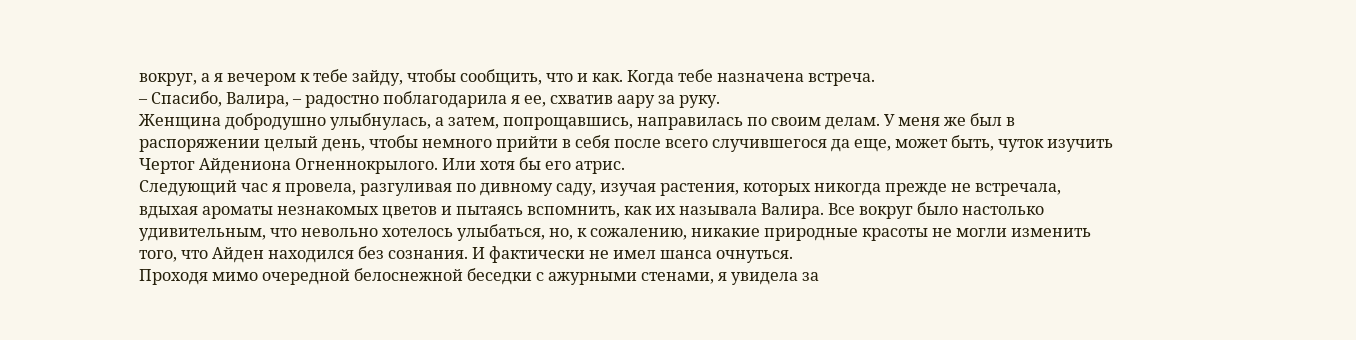вокруг, а я вечером к тебе зайду, чтобы сообщить, что и как. Когда тебе назначена встреча.
– Спасибо, Валира, – радостно поблагодарила я ее, схватив аару за руку.
Женщина добродушно улыбнулась, а затем, попрощавшись, направилась по своим делам. У меня же был в распоряжении целый день, чтобы немного прийти в себя после всего случившегося да еще, может быть, чуток изучить Чертог Айдениона Огненнокрылого. Или хотя бы его атрис.
Следующий час я провела, разгуливая по дивному саду, изучая растения, которых никогда прежде не встречала, вдыхая ароматы незнакомых цветов и пытаясь вспомнить, как их называла Валира. Все вокруг было настолько удивительным, что невольно хотелось улыбаться, но, к сожалению, никакие природные красоты не могли изменить того, что Айден находился без сознания. И фактически не имел шанса очнуться.
Проходя мимо очередной белоснежной беседки с ажурными стенами, я увидела за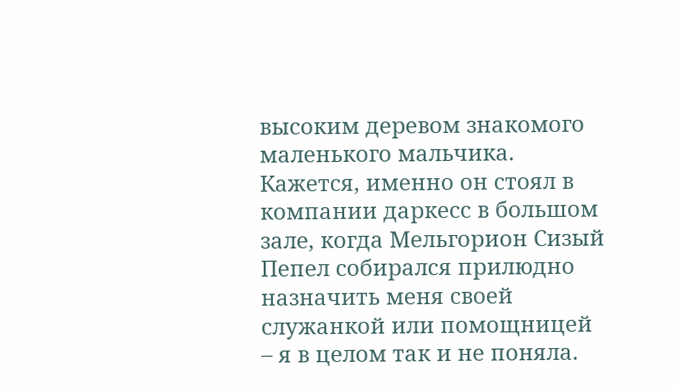высоким деревом знакомого маленького мальчика. Кажется, именно он стоял в компании даркесс в большом зале, когда Мельгорион Сизый Пепел собирался прилюдно назначить меня своей служанкой или помощницей – я в целом так и не поняла.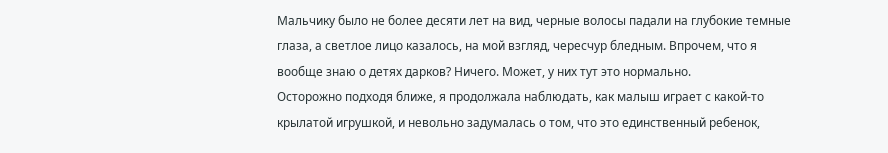Мальчику было не более десяти лет на вид, черные волосы падали на глубокие темные глаза, а светлое лицо казалось, на мой взгляд, чересчур бледным. Впрочем, что я вообще знаю о детях дарков? Ничего. Может, у них тут это нормально.
Осторожно подходя ближе, я продолжала наблюдать, как малыш играет с какой-то крылатой игрушкой, и невольно задумалась о том, что это единственный ребенок,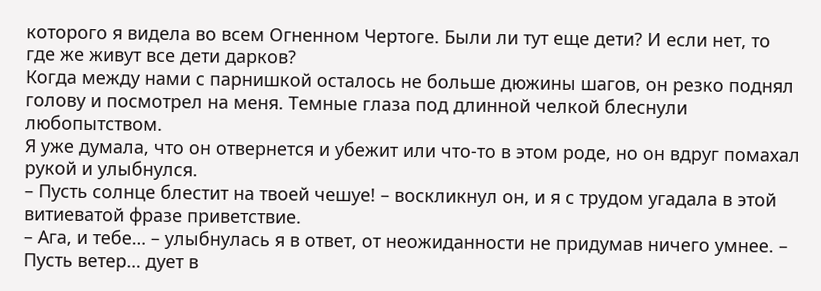которого я видела во всем Огненном Чертоге. Были ли тут еще дети? И если нет, то где же живут все дети дарков?
Когда между нами с парнишкой осталось не больше дюжины шагов, он резко поднял голову и посмотрел на меня. Темные глаза под длинной челкой блеснули любопытством.
Я уже думала, что он отвернется и убежит или что-то в этом роде, но он вдруг помахал рукой и улыбнулся.
– Пусть солнце блестит на твоей чешуе! – воскликнул он, и я с трудом угадала в этой витиеватой фразе приветствие.
– Ага, и тебе… – улыбнулась я в ответ, от неожиданности не придумав ничего умнее. – Пусть ветер… дует в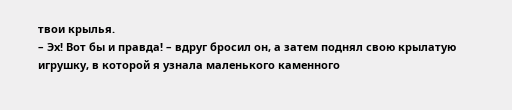твои крылья.
– Эх! Вот бы и правда! – вдруг бросил он, а затем поднял свою крылатую игрушку, в которой я узнала маленького каменного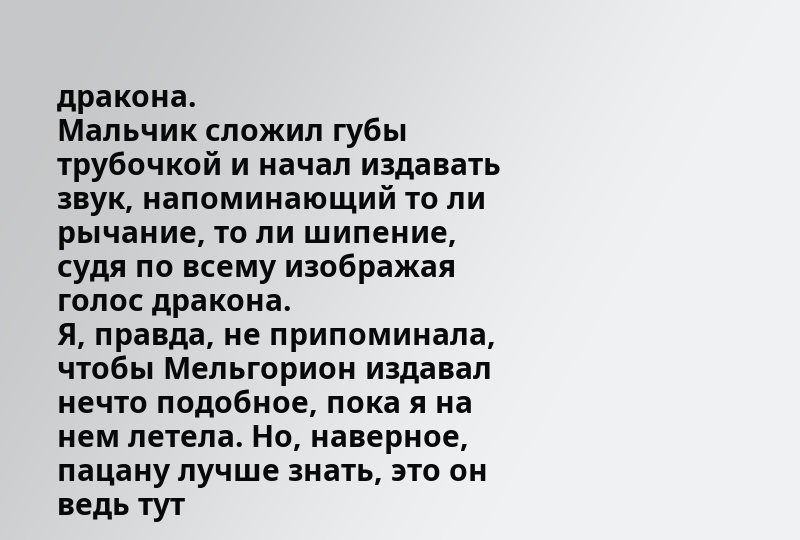дракона.
Мальчик сложил губы трубочкой и начал издавать звук, напоминающий то ли рычание, то ли шипение, судя по всему изображая голос дракона.
Я, правда, не припоминала, чтобы Мельгорион издавал нечто подобное, пока я на нем летела. Но, наверное, пацану лучше знать, это он ведь тут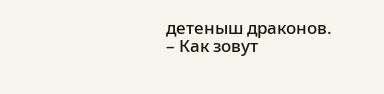детеныш драконов.
– Как зовут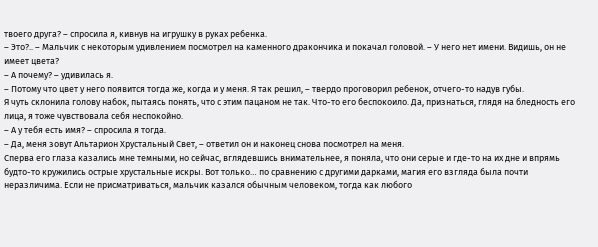твоего друга? – спросила я, кивнув на игрушку в руках ребенка.
– Это?.. – Мальчик с некоторым удивлением посмотрел на каменного дракончика и покачал головой. – У него нет имени. Видишь, он не имеет цвета?
– А почему? – удивилась я.
– Потому что цвет у него появится тогда же, когда и у меня. Я так решил, – твердо проговорил ребенок, отчего-то надув губы.
Я чуть склонила голову набок, пытаясь понять, что с этим пацаном не так. Что-то его беспокоило. Да, признаться, глядя на бледность его лица, я тоже чувствовала себя неспокойно.
– А у тебя есть имя? – спросила я тогда.
– Да, меня зовут Альтарион Хрустальный Свет, – ответил он и наконец снова посмотрел на меня.
Сперва его глаза казались мне темными, но сейчас, вглядевшись внимательнее, я поняла, что они серые и где-то на их дне и впрямь будто-то кружились острые хрустальные искры. Вот только… по сравнению с другими дарками, магия его взгляда была почти неразличима. Если не присматриваться, мальчик казался обычным человеком, тогда как любого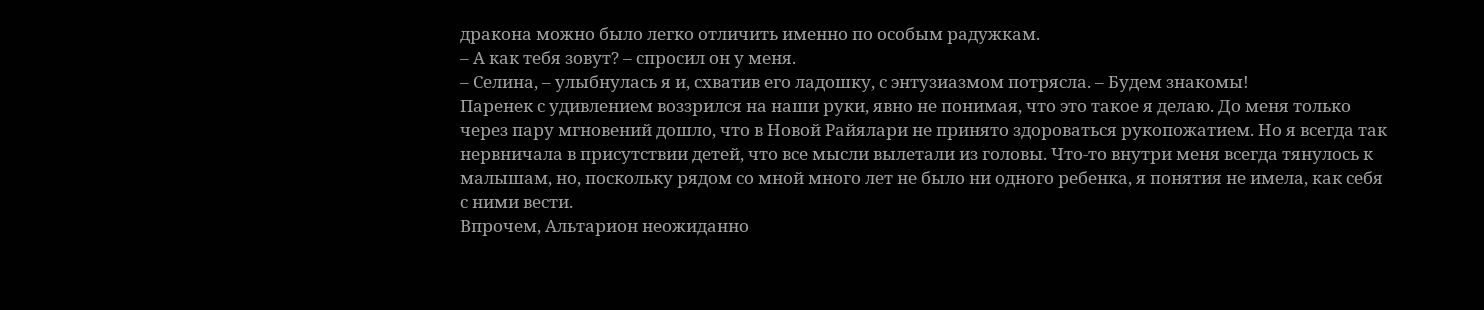дракона можно было легко отличить именно по особым радужкам.
– А как тебя зовут? – спросил он у меня.
– Селина, – улыбнулась я и, схватив его ладошку, с энтузиазмом потрясла. – Будем знакомы!
Паренек с удивлением воззрился на наши руки, явно не понимая, что это такое я делаю. До меня только через пару мгновений дошло, что в Новой Райялари не принято здороваться рукопожатием. Но я всегда так нервничала в присутствии детей, что все мысли вылетали из головы. Что-то внутри меня всегда тянулось к малышам, но, поскольку рядом со мной много лет не было ни одного ребенка, я понятия не имела, как себя с ними вести.
Впрочем, Альтарион неожиданно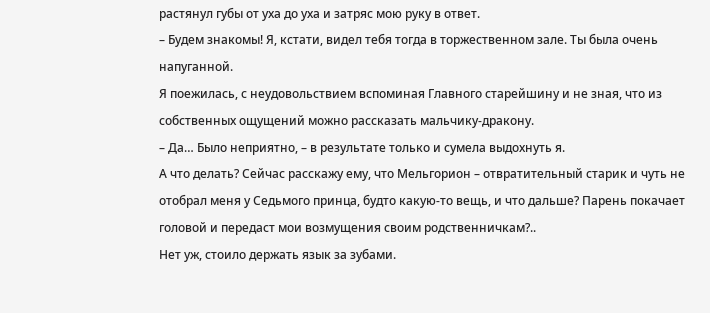растянул губы от уха до уха и затряс мою руку в ответ.
– Будем знакомы! Я, кстати, видел тебя тогда в торжественном зале. Ты была очень напуганной.
Я поежилась, с неудовольствием вспоминая Главного старейшину и не зная, что из собственных ощущений можно рассказать мальчику-дракону.
– Да… Было неприятно, – в результате только и сумела выдохнуть я.
А что делать? Сейчас расскажу ему, что Мельгорион – отвратительный старик и чуть не отобрал меня у Седьмого принца, будто какую-то вещь, и что дальше? Парень покачает головой и передаст мои возмущения своим родственничкам?..
Нет уж, стоило держать язык за зубами.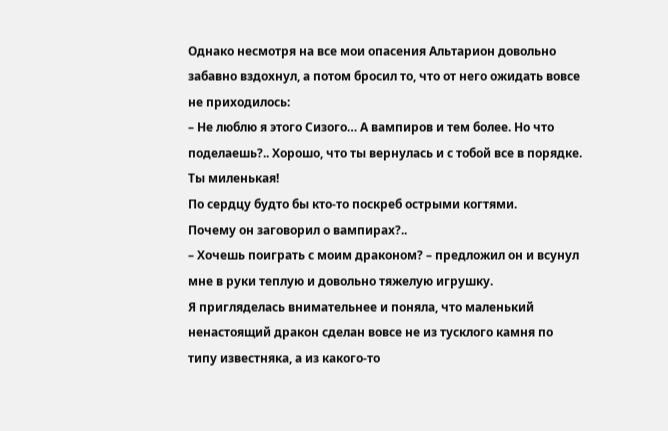Однако несмотря на все мои опасения Альтарион довольно забавно вздохнул, а потом бросил то, что от него ожидать вовсе не приходилось:
– Не люблю я этого Сизого… А вампиров и тем более. Но что поделаешь?.. Хорошо, что ты вернулась и с тобой все в порядке. Ты миленькая!
По сердцу будто бы кто-то поскреб острыми когтями.
Почему он заговорил о вампирах?..
– Хочешь поиграть с моим драконом? – предложил он и всунул мне в руки теплую и довольно тяжелую игрушку.
Я пригляделась внимательнее и поняла, что маленький ненастоящий дракон сделан вовсе не из тусклого камня по типу известняка, а из какого-то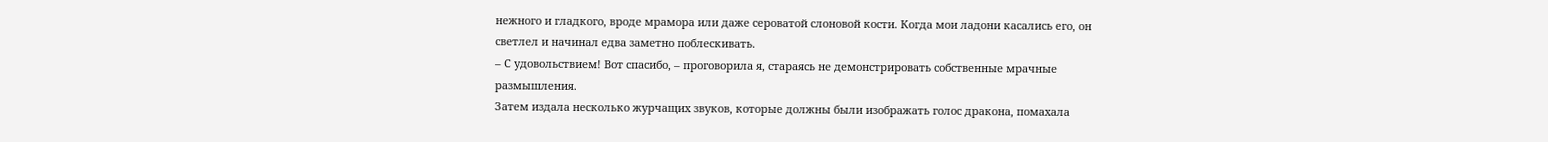нежного и гладкого, вроде мрамора или даже сероватой слоновой кости. Когда мои ладони касались его, он светлел и начинал едва заметно поблескивать.
– С удовольствием! Вот спасибо, – проговорила я, стараясь не демонстрировать собственные мрачные размышления.
Затем издала несколько журчащих звуков, которые должны были изображать голос дракона, помахала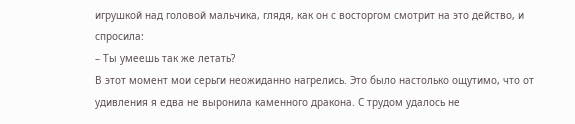игрушкой над головой мальчика, глядя, как он с восторгом смотрит на это действо, и спросила:
– Ты умеешь так же летать?
В этот момент мои серьги неожиданно нагрелись. Это было настолько ощутимо, что от удивления я едва не выронила каменного дракона. С трудом удалось не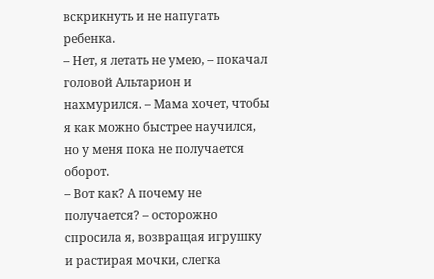вскрикнуть и не напугать ребенка.
– Нет, я летать не умею, – покачал головой Альтарион и нахмурился. – Мама хочет, чтобы я как можно быстрее научился, но у меня пока не получается оборот.
– Вот как? А почему не получается? – осторожно спросила я, возвращая игрушку и растирая мочки, слегка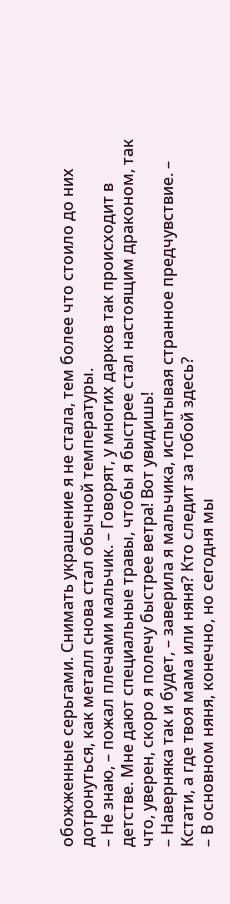обожженные серьгами. Снимать украшение я не стала, тем более что стоило до них дотронуться, как металл снова стал обычной температуры.
– Не знаю, – пожал плечами мальчик. – Говорят, у многих дарков так происходит в детстве. Мне дают специальные травы, чтобы я быстрее стал настоящим драконом, так что, уверен, скоро я полечу быстрее ветра! Вот увидишь!
– Наверняка так и будет, – заверила я мальчика, испытывая странное предчувствие. – Кстати, а где твоя мама или няня? Кто следит за тобой здесь?
– В основном няня, конечно, но сегодня мы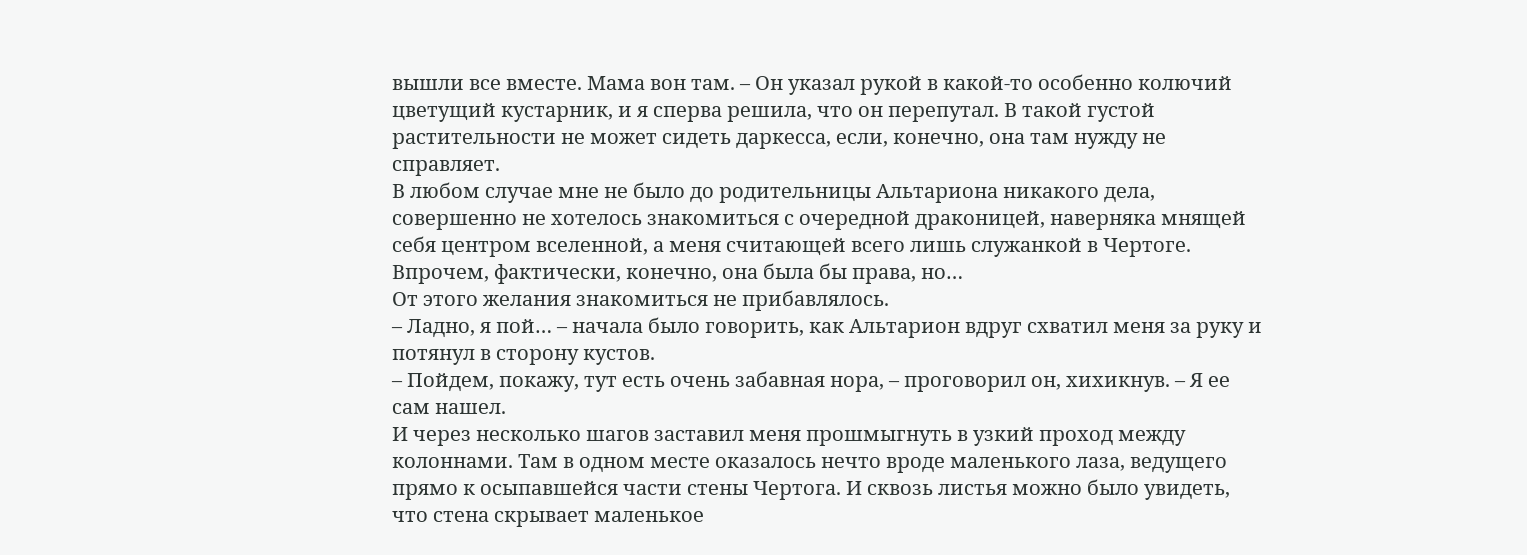вышли все вместе. Мама вон там. – Он указал рукой в какой-то особенно колючий цветущий кустарник, и я сперва решила, что он перепутал. В такой густой растительности не может сидеть даркесса, если, конечно, она там нужду не справляет.
В любом случае мне не было до родительницы Альтариона никакого дела, совершенно не хотелось знакомиться с очередной драконицей, наверняка мнящей себя центром вселенной, а меня считающей всего лишь служанкой в Чертоге. Впрочем, фактически, конечно, она была бы права, но…
От этого желания знакомиться не прибавлялось.
– Ладно, я пой… – начала было говорить, как Альтарион вдруг схватил меня за руку и потянул в сторону кустов.
– Пойдем, покажу, тут есть очень забавная нора, – проговорил он, хихикнув. – Я ее сам нашел.
И через несколько шагов заставил меня прошмыгнуть в узкий проход между колоннами. Там в одном месте оказалось нечто вроде маленького лаза, ведущего прямо к осыпавшейся части стены Чертога. И сквозь листья можно было увидеть, что стена скрывает маленькое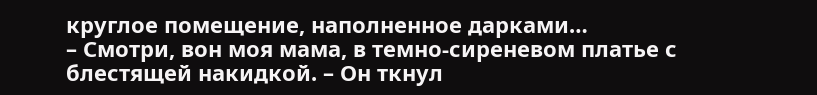круглое помещение, наполненное дарками…
– Смотри, вон моя мама, в темно-сиреневом платье с блестящей накидкой. – Он ткнул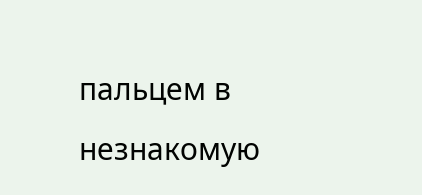пальцем в незнакомую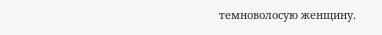темноволосую женщину.